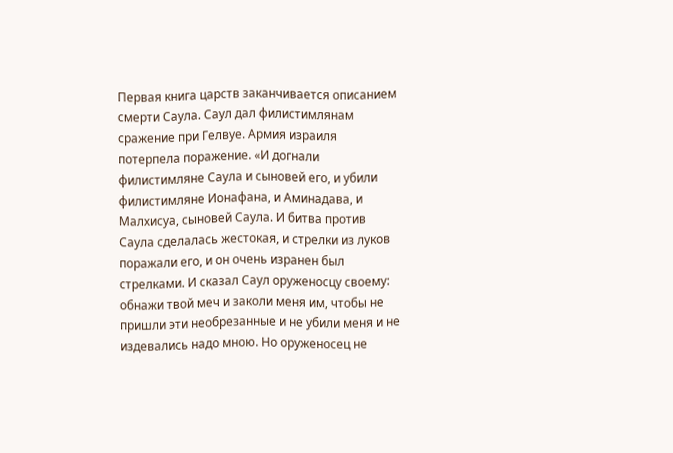Первая книга царств заканчивается описанием смерти Саула. Саул дал филистимлянам сражение при Гелвуе. Армия израиля потерпела поражение. «И догнали филистимляне Саула и сыновей его, и убили филистимляне Ионафана, и Аминадава, и Малхисуа, сыновей Саула. И битва против Саула сделалась жестокая, и стрелки из луков поражали его, и он очень изранен был стрелками. И сказал Саул оруженосцу своему: обнажи твой меч и заколи меня им, чтобы не пришли эти необрезанные и не убили меня и не издевались надо мною. Но оруженосец не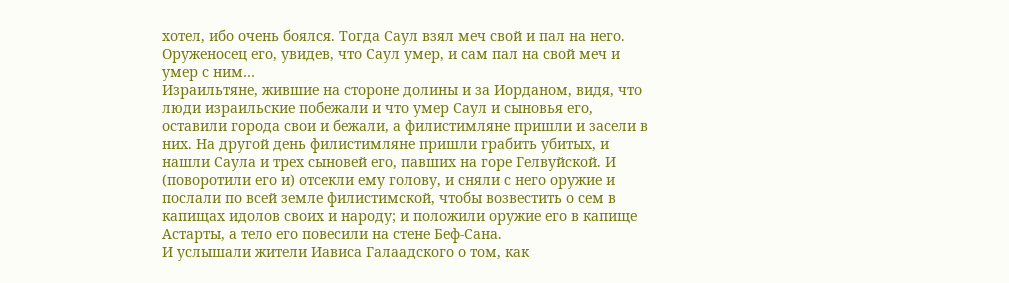хотел, ибо очень боялся. Тогда Саул взял меч свой и пал на него. Оруженосец его, увидев, что Саул умер, и сам пал на свой меч и умер с ним…
Израильтяне, жившие на стороне долины и за Иорданом, видя, что люди израильские побежали и что умер Саул и сыновья его, оставили города свои и бежали, а филистимляне пришли и засели в них. На другой день филистимляне пришли грабить убитых, и нашли Саула и трех сыновей его, павших на горе Гелвуйской. И (поворотили его и) отсекли ему голову, и сняли с него оружие и послали по всей земле филистимской, чтобы возвестить о сем в капищах идолов своих и народу; и положили оружие его в капище Астарты, а тело его повесили на стене Беф-Сана.
И услышали жители Иависа Галаадского о том, как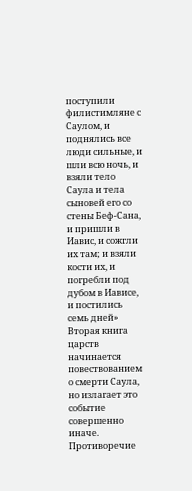поступили филистимляне с Саулом, и поднялись все люди сильные, и шли всю ночь, и взяли тело Саула и тела сыновей его со стены Беф-Сана, и пришли в Иавис, и сожгли их там; и взяли кости их, и погребли под дубом в Иависе, и постились семь дней»
Вторая книга царств начинается повествованием о смерти Саула, но излагает это событие совершенно иначе. Противоречие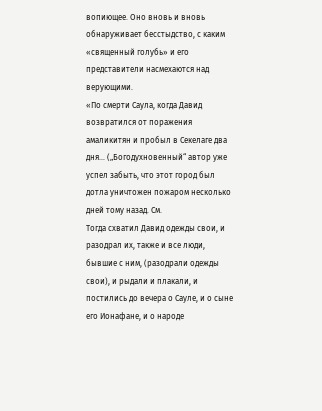вопиющее. Оно вновь и вновь обнаруживает бесстыдство, с каким «священный голубь» и его представители насмехаются над верующими.
«По смерти Саула, когда Давид возвратился от поражения амаликитян и пробыл в Секелаге два дня… („Богодухновенный“ автор уже успел забыть, что этот город был дотла уничтожен пожаром несколько дней тому назад. См.
Тогда схватил Давид одежды свои, и разодрал их, также и все люди, бывшие с ним, (разодрали одежды свои), и рыдали и плакали, и постились до вечера о Сауле, и о сыне его Ионафане, и о народе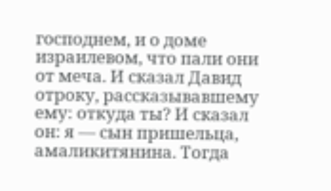господнем, и о доме израилевом, что пали они от меча. И сказал Давид отроку, рассказывавшему ему: откуда ты? И сказал он: я — сын пришельца, амаликитянина. Тогда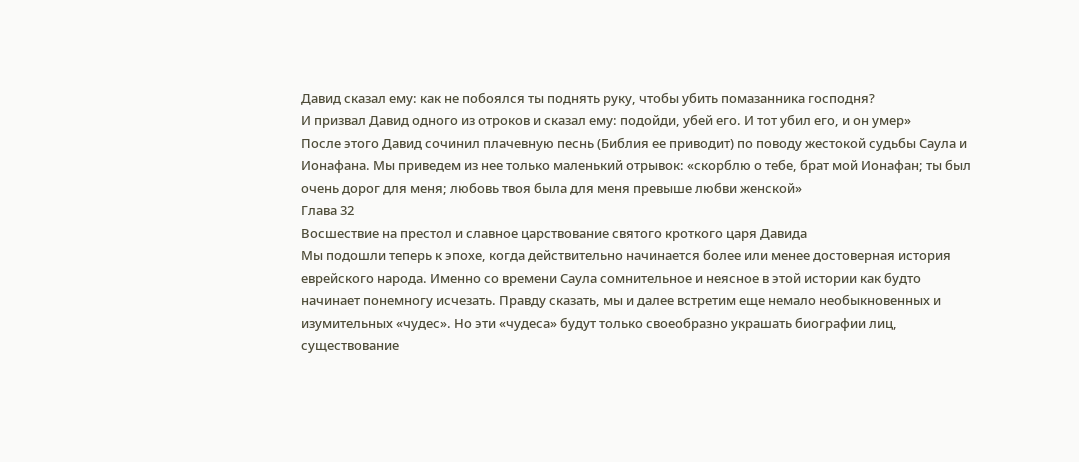Давид сказал ему: как не побоялся ты поднять руку, чтобы убить помазанника господня?
И призвал Давид одного из отроков и сказал ему: подойди, убей его. И тот убил его, и он умер»
После этого Давид сочинил плачевную песнь (Библия ее приводит) по поводу жестокой судьбы Саула и Ионафана. Мы приведем из нее только маленький отрывок: «скорблю о тебе, брат мой Ионафан; ты был очень дорог для меня; любовь твоя была для меня превыше любви женской»
Глава 32
Восшествие на престол и славное царствование святого кроткого царя Давида
Мы подошли теперь к эпохе, когда действительно начинается более или менее достоверная история еврейского народа. Именно со времени Саула сомнительное и неясное в этой истории как будто начинает понемногу исчезать. Правду сказать, мы и далее встретим еще немало необыкновенных и изумительных «чудес». Но эти «чудеса» будут только своеобразно украшать биографии лиц, существование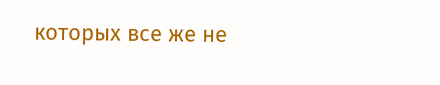которых все же не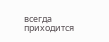всегда приходится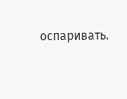оспаривать.